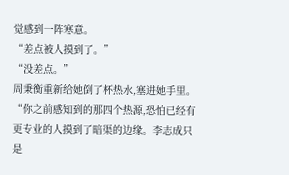觉感到一阵寒意。
“差点被人摸到了。”
“没差点。”
周秉衡重新给她倒了杯热水,塞进她手里。
“你之前感知到的那四个热源,恐怕已经有更专业的人摸到了暗渠的边缘。李志成只是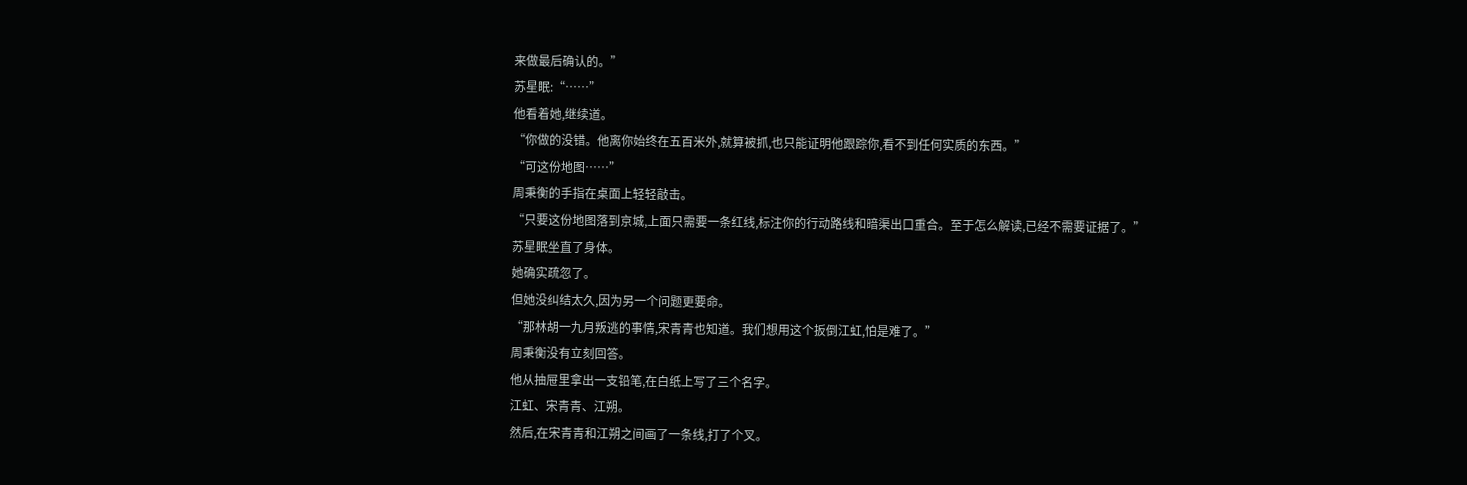来做最后确认的。”
苏星眠:“……”
他看着她,继续道。
“你做的没错。他离你始终在五百米外,就算被抓,也只能证明他跟踪你,看不到任何实质的东西。”
“可这份地图……”
周秉衡的手指在桌面上轻轻敲击。
“只要这份地图落到京城,上面只需要一条红线,标注你的行动路线和暗渠出口重合。至于怎么解读,已经不需要证据了。”
苏星眠坐直了身体。
她确实疏忽了。
但她没纠结太久,因为另一个问题更要命。
“那林胡一九月叛逃的事情,宋青青也知道。我们想用这个扳倒江虹,怕是难了。”
周秉衡没有立刻回答。
他从抽屉里拿出一支铅笔,在白纸上写了三个名字。
江虹、宋青青、江朔。
然后,在宋青青和江朔之间画了一条线,打了个叉。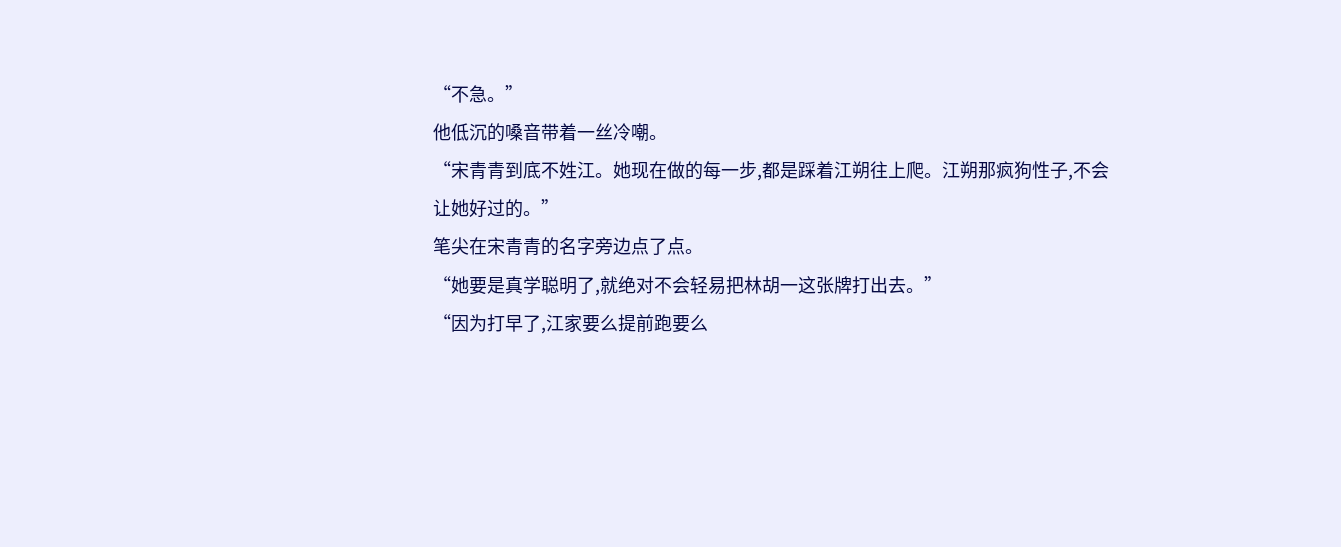“不急。”
他低沉的嗓音带着一丝冷嘲。
“宋青青到底不姓江。她现在做的每一步,都是踩着江朔往上爬。江朔那疯狗性子,不会让她好过的。”
笔尖在宋青青的名字旁边点了点。
“她要是真学聪明了,就绝对不会轻易把林胡一这张牌打出去。”
“因为打早了,江家要么提前跑要么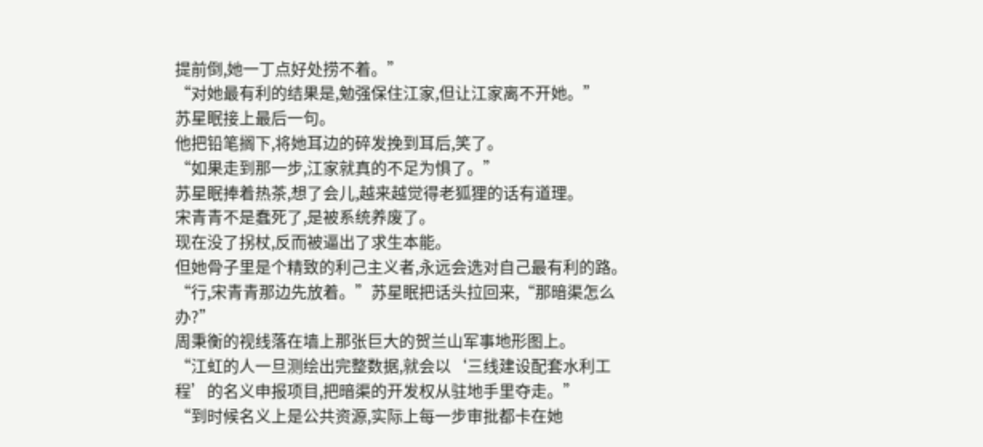提前倒,她一丁点好处捞不着。”
“对她最有利的结果是,勉强保住江家,但让江家离不开她。”
苏星眠接上最后一句。
他把铅笔搁下,将她耳边的碎发挽到耳后,笑了。
“如果走到那一步,江家就真的不足为惧了。”
苏星眠捧着热茶,想了会儿,越来越觉得老狐狸的话有道理。
宋青青不是蠢死了,是被系统养废了。
现在没了拐杖,反而被逼出了求生本能。
但她骨子里是个精致的利己主义者,永远会选对自己最有利的路。
“行,宋青青那边先放着。”苏星眠把话头拉回来,“那暗渠怎么办?”
周秉衡的视线落在墙上那张巨大的贺兰山军事地形图上。
“江虹的人一旦测绘出完整数据,就会以‘三线建设配套水利工程’的名义申报项目,把暗渠的开发权从驻地手里夺走。”
“到时候名义上是公共资源,实际上每一步审批都卡在她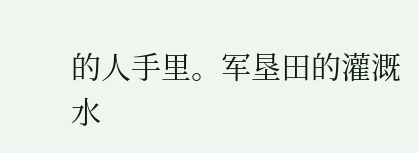的人手里。军垦田的灌溉水